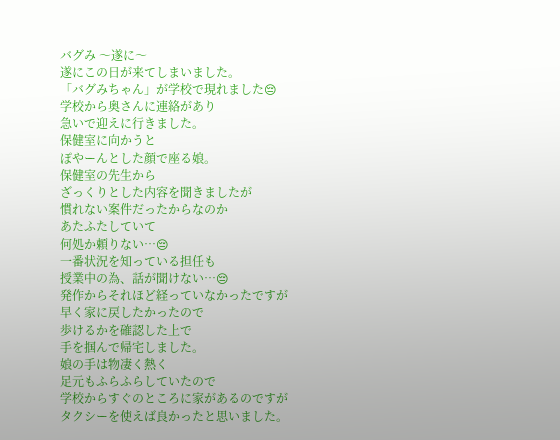バグみ 〜遂に〜
遂にこの日が来てしまいました。
「バグみちゃん」が学校で現れました😔
学校から奥さんに連絡があり
急いで迎えに行きました。
保健室に向かうと
ぽやーんとした顔で座る娘。
保健室の先生から
ざっくりとした内容を聞きましたが
慣れない案件だったからなのか
あたふたしていて
何処か頼りない…😔
一番状況を知っている担任も
授業中の為、話が聞けない…😔
発作からそれほど経っていなかったですが
早く家に戻したかったので
歩けるかを確認した上で
手を掴んで帰宅しました。
娘の手は物凄く熱く
足元もふらふらしていたので
学校からすぐのところに家があるのですが
タクシーを使えば良かったと思いました。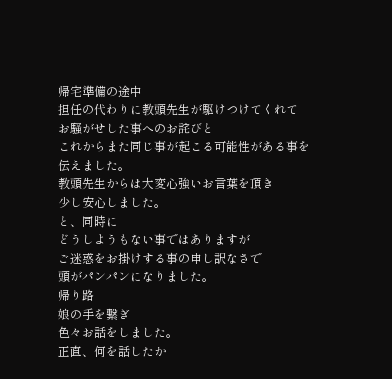帰宅準備の途中
担任の代わりに教頭先生が駆けつけてくれて
お騒がせした事へのお詫びと
これからまた同じ事が起こる可能性がある事を
伝えました。
教頭先生からは大変心強いお言葉を頂き
少し安心しました。
と、同時に
どうしようもない事ではありますが
ご迷惑をお掛けする事の申し訳なさで
頭がパンパンになりました。
帰り路
娘の手を繋ぎ
色々お話をしました。
正直、何を話したか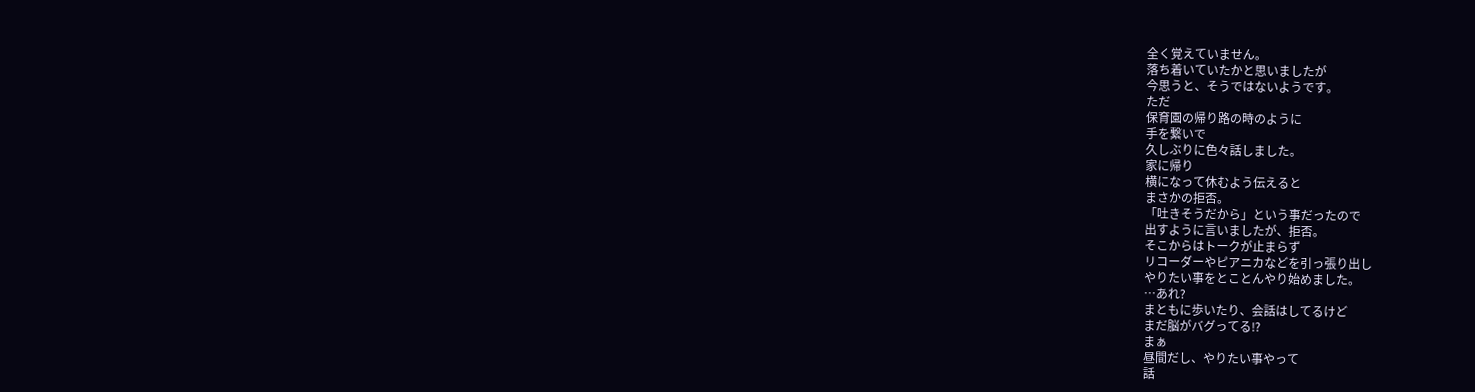全く覚えていません。
落ち着いていたかと思いましたが
今思うと、そうではないようです。
ただ
保育園の帰り路の時のように
手を繋いで
久しぶりに色々話しました。
家に帰り
横になって休むよう伝えると
まさかの拒否。
「吐きそうだから」という事だったので
出すように言いましたが、拒否。
そこからはトークが止まらず
リコーダーやピアニカなどを引っ張り出し
やりたい事をとことんやり始めました。
…あれ?
まともに歩いたり、会話はしてるけど
まだ脳がバグってる⁉
まぁ
昼間だし、やりたい事やって
話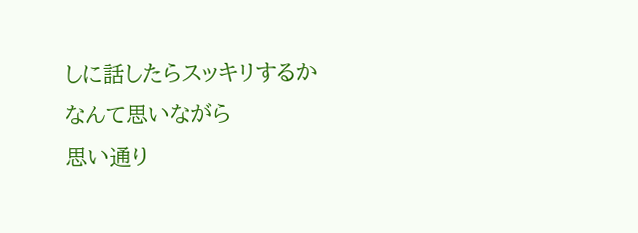しに話したらスッキリするか
なんて思いながら
思い通り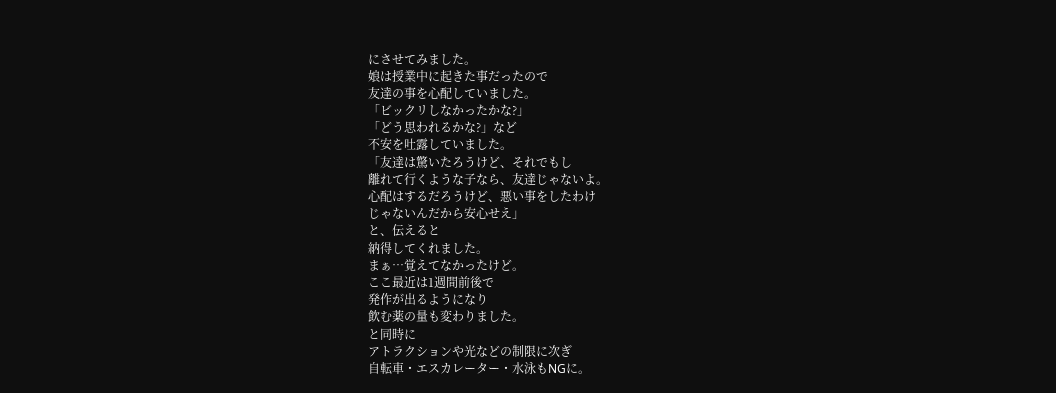にさせてみました。
娘は授業中に起きた事だったので
友達の事を心配していました。
「ビックリしなかったかな?」
「どう思われるかな?」など
不安を吐露していました。
「友達は驚いたろうけど、それでもし
離れて行くような子なら、友達じゃないよ。
心配はするだろうけど、悪い事をしたわけ
じゃないんだから安心せえ」
と、伝えると
納得してくれました。
まぁ…覚えてなかったけど。
ここ最近は1週間前後で
発作が出るようになり
飲む薬の量も変わりました。
と同時に
アトラクションや光などの制限に次ぎ
自転車・エスカレーター・水泳もNGに。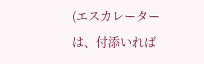(エスカレーターは、付添いれば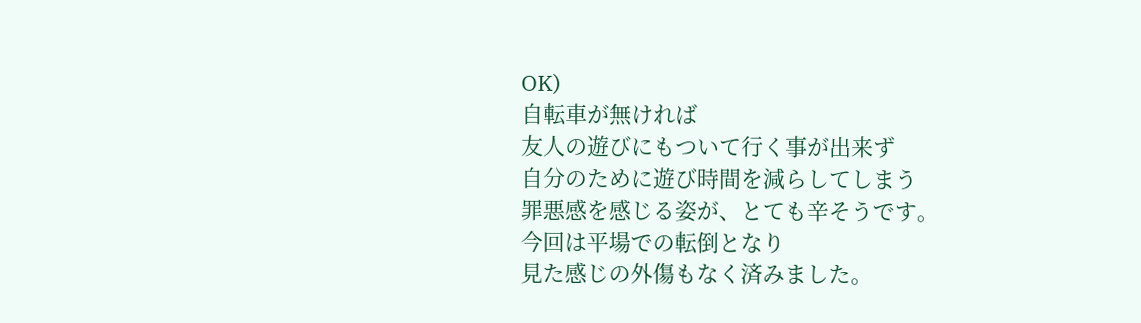OK)
自転車が無ければ
友人の遊びにもついて行く事が出来ず
自分のために遊び時間を減らしてしまう
罪悪感を感じる姿が、とても辛そうです。
今回は平場での転倒となり
見た感じの外傷もなく済みました。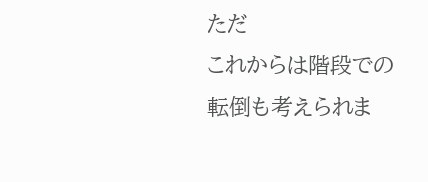ただ
これからは階段での転倒も考えられま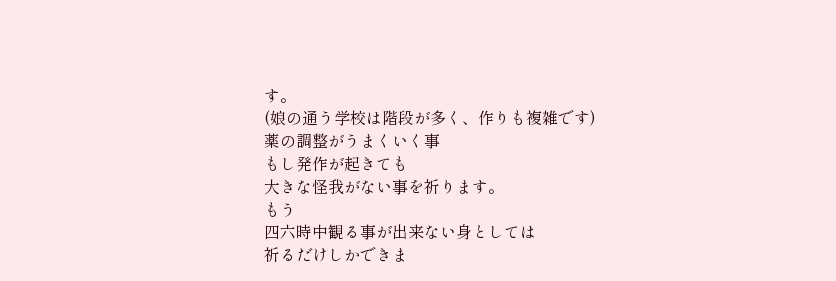す。
(娘の通う学校は階段が多く、作りも複雑です)
薬の調整がうまくいく事
もし発作が起きても
大きな怪我がない事を祈ります。
もう
四六時中観る事が出来ない身としては
祈るだけしかできま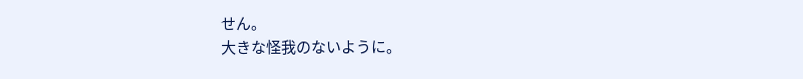せん。
大きな怪我のないように。